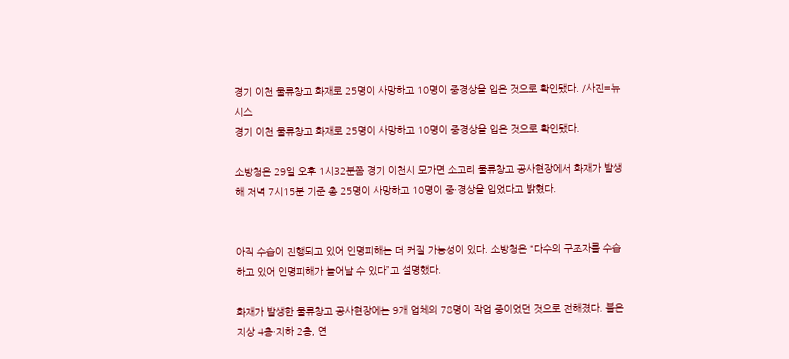경기 이천 물류창고 화재로 25명이 사망하고 10명이 중경상을 입은 것으로 확인됐다. /사진=뉴시스
경기 이천 물류창고 화재로 25명이 사망하고 10명이 중경상을 입은 것으로 확인됐다.

소방청은 29일 오후 1시32분쯤 경기 이천시 모가면 소고리 물류창고 공사현장에서 화재가 발생해 저녁 7시15분 기준 총 25명이 사망하고 10명이 중·경상을 입었다고 밝혔다.


아직 수습이 진행되고 있어 인명피해는 더 커질 가능성이 있다. 소방청은 “다수의 구조자를 수습하고 있어 인명피해가 늘어날 수 있다”고 설명했다.

화재가 발생한 물류창고 공사현장에는 9개 업체의 78명이 작업 중이었던 것으로 전해졌다. 불은 지상 4층·지하 2층, 연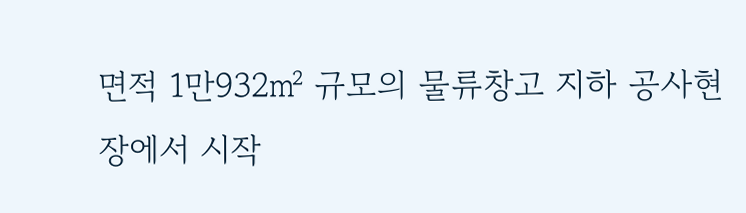면적 1만932㎡ 규모의 물류창고 지하 공사현장에서 시작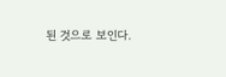된 것으로 보인다.